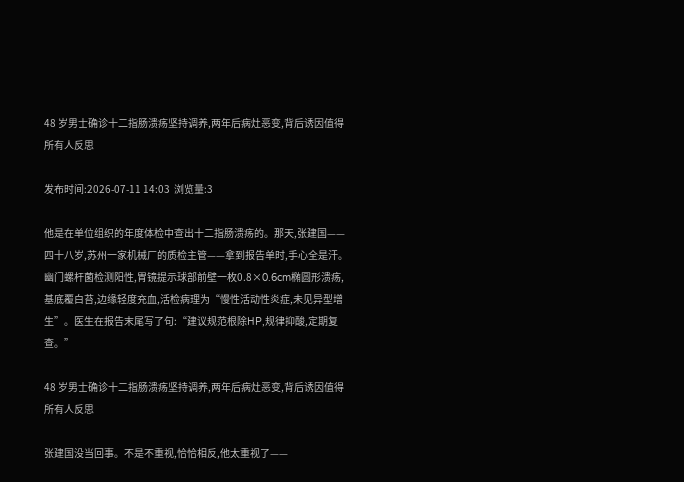48 岁男士确诊十二指肠溃疡坚持调养,两年后病灶恶变,背后诱因值得所有人反思

发布时间:2026-07-11 14:03  浏览量:3

他是在单位组织的年度体检中查出十二指肠溃疡的。那天,张建国——四十八岁,苏州一家机械厂的质检主管——拿到报告单时,手心全是汗。幽门螺杆菌检测阳性,胃镜提示球部前壁一枚0.8×0.6cm椭圆形溃疡,基底覆白苔,边缘轻度充血,活检病理为“慢性活动性炎症,未见异型增生”。医生在报告末尾写了句:“建议规范根除HP,规律抑酸,定期复查。”

48 岁男士确诊十二指肠溃疡坚持调养,两年后病灶恶变,背后诱因值得所有人反思

张建国没当回事。不是不重视,恰恰相反,他太重视了——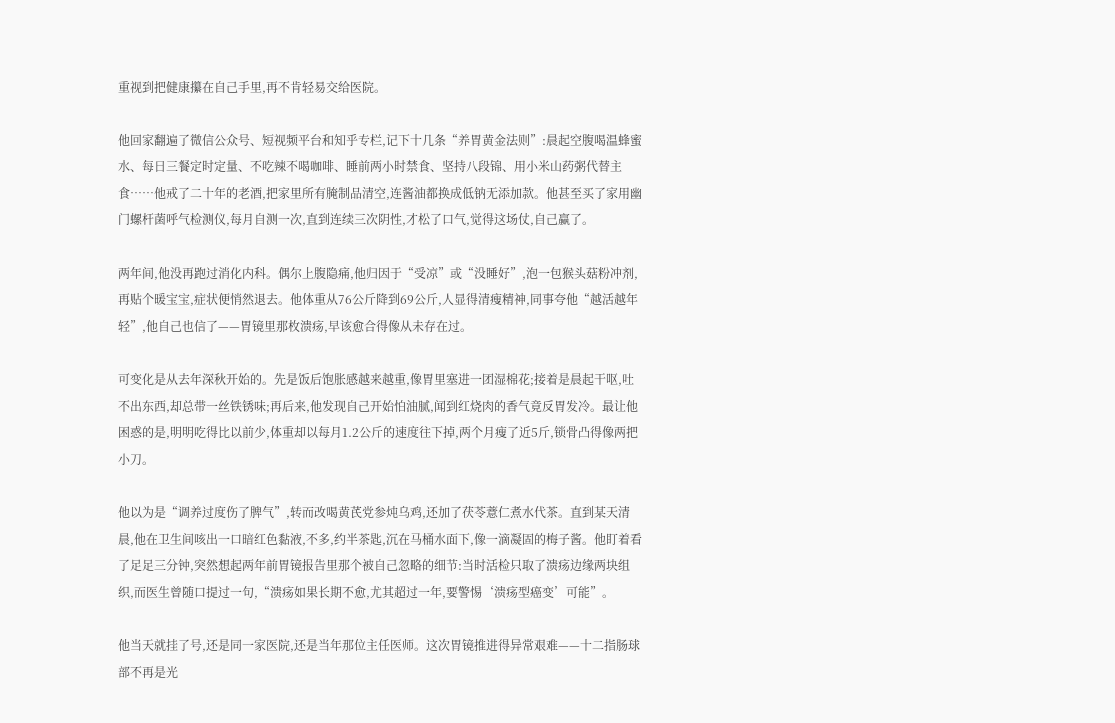重视到把健康攥在自己手里,再不肯轻易交给医院。

他回家翻遍了微信公众号、短视频平台和知乎专栏,记下十几条“养胃黄金法则”:晨起空腹喝温蜂蜜水、每日三餐定时定量、不吃辣不喝咖啡、睡前两小时禁食、坚持八段锦、用小米山药粥代替主食……他戒了二十年的老酒,把家里所有腌制品清空,连酱油都换成低钠无添加款。他甚至买了家用幽门螺杆菌呼气检测仪,每月自测一次,直到连续三次阴性,才松了口气,觉得这场仗,自己赢了。

两年间,他没再跑过消化内科。偶尔上腹隐痛,他归因于“受凉”或“没睡好”,泡一包猴头菇粉冲剂,再贴个暖宝宝,症状便悄然退去。他体重从76公斤降到69公斤,人显得清瘦精神,同事夸他“越活越年轻”,他自己也信了——胃镜里那枚溃疡,早该愈合得像从未存在过。

可变化是从去年深秋开始的。先是饭后饱胀感越来越重,像胃里塞进一团湿棉花;接着是晨起干呕,吐不出东西,却总带一丝铁锈味;再后来,他发现自己开始怕油腻,闻到红烧肉的香气竟反胃发冷。最让他困惑的是,明明吃得比以前少,体重却以每月1.2公斤的速度往下掉,两个月瘦了近5斤,锁骨凸得像两把小刀。

他以为是“调养过度伤了脾气”,转而改喝黄芪党参炖乌鸡,还加了茯苓薏仁煮水代茶。直到某天清晨,他在卫生间咳出一口暗红色黏液,不多,约半茶匙,沉在马桶水面下,像一滴凝固的梅子酱。他盯着看了足足三分钟,突然想起两年前胃镜报告里那个被自己忽略的细节:当时活检只取了溃疡边缘两块组织,而医生曾随口提过一句,“溃疡如果长期不愈,尤其超过一年,要警惕‘溃疡型癌变’可能”。

他当天就挂了号,还是同一家医院,还是当年那位主任医师。这次胃镜推进得异常艰难——十二指肠球部不再是光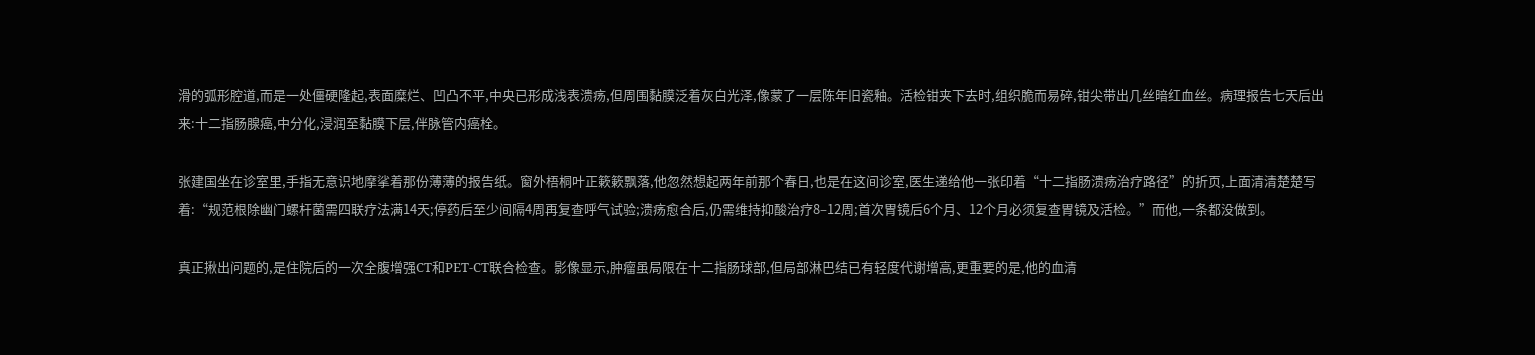滑的弧形腔道,而是一处僵硬隆起,表面糜烂、凹凸不平,中央已形成浅表溃疡,但周围黏膜泛着灰白光泽,像蒙了一层陈年旧瓷釉。活检钳夹下去时,组织脆而易碎,钳尖带出几丝暗红血丝。病理报告七天后出来:十二指肠腺癌,中分化,浸润至黏膜下层,伴脉管内癌栓。

张建国坐在诊室里,手指无意识地摩挲着那份薄薄的报告纸。窗外梧桐叶正簌簌飘落,他忽然想起两年前那个春日,也是在这间诊室,医生递给他一张印着“十二指肠溃疡治疗路径”的折页,上面清清楚楚写着:“规范根除幽门螺杆菌需四联疗法满14天;停药后至少间隔4周再复查呼气试验;溃疡愈合后,仍需维持抑酸治疗8–12周;首次胃镜后6个月、12个月必须复查胃镜及活检。”而他,一条都没做到。

真正揪出问题的,是住院后的一次全腹增强CT和PET-CT联合检查。影像显示,肿瘤虽局限在十二指肠球部,但局部淋巴结已有轻度代谢增高,更重要的是,他的血清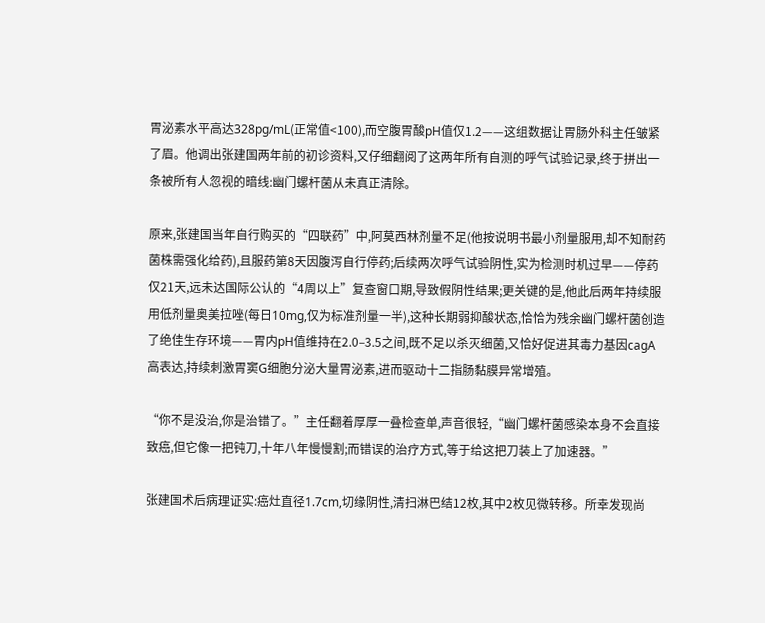胃泌素水平高达328pg/mL(正常值<100),而空腹胃酸pH值仅1.2——这组数据让胃肠外科主任皱紧了眉。他调出张建国两年前的初诊资料,又仔细翻阅了这两年所有自测的呼气试验记录,终于拼出一条被所有人忽视的暗线:幽门螺杆菌从未真正清除。

原来,张建国当年自行购买的“四联药”中,阿莫西林剂量不足(他按说明书最小剂量服用,却不知耐药菌株需强化给药),且服药第8天因腹泻自行停药;后续两次呼气试验阴性,实为检测时机过早——停药仅21天,远未达国际公认的“4周以上”复查窗口期,导致假阴性结果;更关键的是,他此后两年持续服用低剂量奥美拉唑(每日10mg,仅为标准剂量一半),这种长期弱抑酸状态,恰恰为残余幽门螺杆菌创造了绝佳生存环境——胃内pH值维持在2.0–3.5之间,既不足以杀灭细菌,又恰好促进其毒力基因cagA高表达,持续刺激胃窦G细胞分泌大量胃泌素,进而驱动十二指肠黏膜异常增殖。

“你不是没治,你是治错了。”主任翻着厚厚一叠检查单,声音很轻,“幽门螺杆菌感染本身不会直接致癌,但它像一把钝刀,十年八年慢慢割;而错误的治疗方式,等于给这把刀装上了加速器。”

张建国术后病理证实:癌灶直径1.7cm,切缘阴性,清扫淋巴结12枚,其中2枚见微转移。所幸发现尚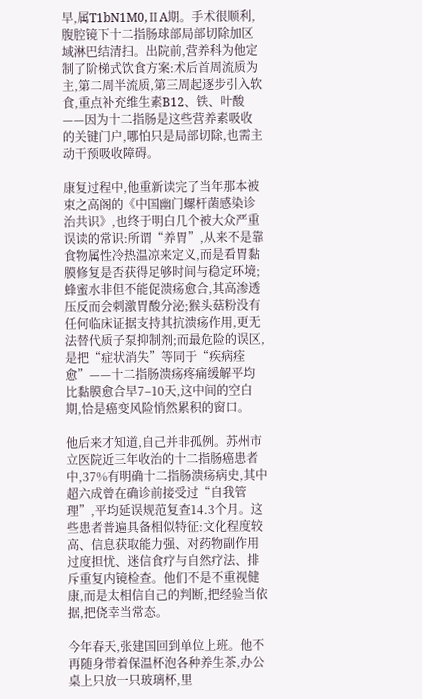早,属T1bN1M0,ⅡA期。手术很顺利,腹腔镜下十二指肠球部局部切除加区域淋巴结清扫。出院前,营养科为他定制了阶梯式饮食方案:术后首周流质为主,第二周半流质,第三周起逐步引入软食,重点补充维生素B12、铁、叶酸——因为十二指肠是这些营养素吸收的关键门户,哪怕只是局部切除,也需主动干预吸收障碍。

康复过程中,他重新读完了当年那本被束之高阁的《中国幽门螺杆菌感染诊治共识》,也终于明白几个被大众严重误读的常识:所谓“养胃”,从来不是靠食物属性冷热温凉来定义,而是看胃黏膜修复是否获得足够时间与稳定环境;蜂蜜水非但不能促溃疡愈合,其高渗透压反而会刺激胃酸分泌;猴头菇粉没有任何临床证据支持其抗溃疡作用,更无法替代质子泵抑制剂;而最危险的误区,是把“症状消失”等同于“疾病痊愈”——十二指肠溃疡疼痛缓解平均比黏膜愈合早7–10天,这中间的空白期,恰是癌变风险悄然累积的窗口。

他后来才知道,自己并非孤例。苏州市立医院近三年收治的十二指肠癌患者中,37%有明确十二指肠溃疡病史,其中超六成曾在确诊前接受过“自我管理”,平均延误规范复查14.3个月。这些患者普遍具备相似特征:文化程度较高、信息获取能力强、对药物副作用过度担忧、迷信食疗与自然疗法、排斥重复内镜检查。他们不是不重视健康,而是太相信自己的判断,把经验当依据,把侥幸当常态。

今年春天,张建国回到单位上班。他不再随身带着保温杯泡各种养生茶,办公桌上只放一只玻璃杯,里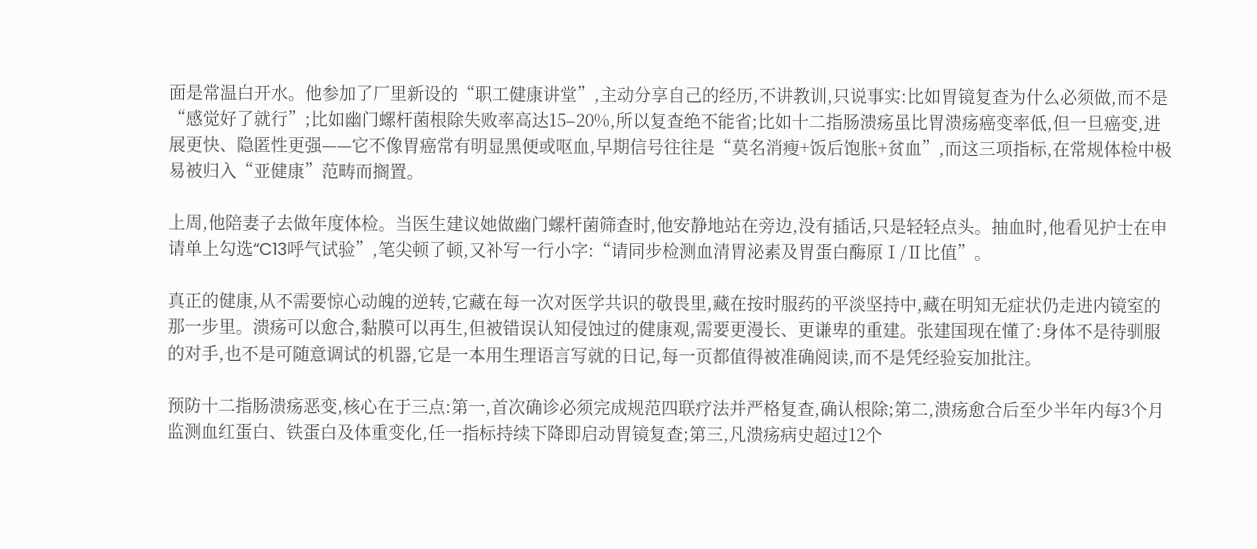面是常温白开水。他参加了厂里新设的“职工健康讲堂”,主动分享自己的经历,不讲教训,只说事实:比如胃镜复查为什么必须做,而不是“感觉好了就行”;比如幽门螺杆菌根除失败率高达15–20%,所以复查绝不能省;比如十二指肠溃疡虽比胃溃疡癌变率低,但一旦癌变,进展更快、隐匿性更强——它不像胃癌常有明显黑便或呕血,早期信号往往是“莫名消瘦+饭后饱胀+贫血”,而这三项指标,在常规体检中极易被归入“亚健康”范畴而搁置。

上周,他陪妻子去做年度体检。当医生建议她做幽门螺杆菌筛查时,他安静地站在旁边,没有插话,只是轻轻点头。抽血时,他看见护士在申请单上勾选“C13呼气试验”,笔尖顿了顿,又补写一行小字:“请同步检测血清胃泌素及胃蛋白酶原Ⅰ/Ⅱ比值”。

真正的健康,从不需要惊心动魄的逆转,它藏在每一次对医学共识的敬畏里,藏在按时服药的平淡坚持中,藏在明知无症状仍走进内镜室的那一步里。溃疡可以愈合,黏膜可以再生,但被错误认知侵蚀过的健康观,需要更漫长、更谦卑的重建。张建国现在懂了:身体不是待驯服的对手,也不是可随意调试的机器,它是一本用生理语言写就的日记,每一页都值得被准确阅读,而不是凭经验妄加批注。

预防十二指肠溃疡恶变,核心在于三点:第一,首次确诊必须完成规范四联疗法并严格复查,确认根除;第二,溃疡愈合后至少半年内每3个月监测血红蛋白、铁蛋白及体重变化,任一指标持续下降即启动胃镜复查;第三,凡溃疡病史超过12个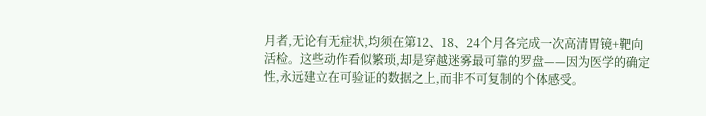月者,无论有无症状,均须在第12、18、24个月各完成一次高清胃镜+靶向活检。这些动作看似繁琐,却是穿越迷雾最可靠的罗盘——因为医学的确定性,永远建立在可验证的数据之上,而非不可复制的个体感受。